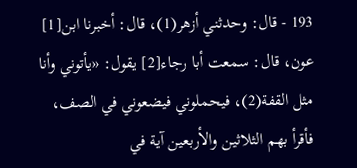193 - قال: وحدثني أزهر(1)، قال: أخبرنا ابن[1] عون، قال: سمعت أبا رجاء[2] يقول: «يأتوني وأنا مثل القفة(2)، فيحملوني فيضعوني في الصف، فأقرأ بهم الثلاثين والأربعين آية في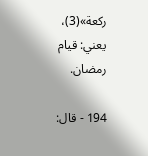ركعة»(3)، يعني: قيام رمضان.

194 - قال: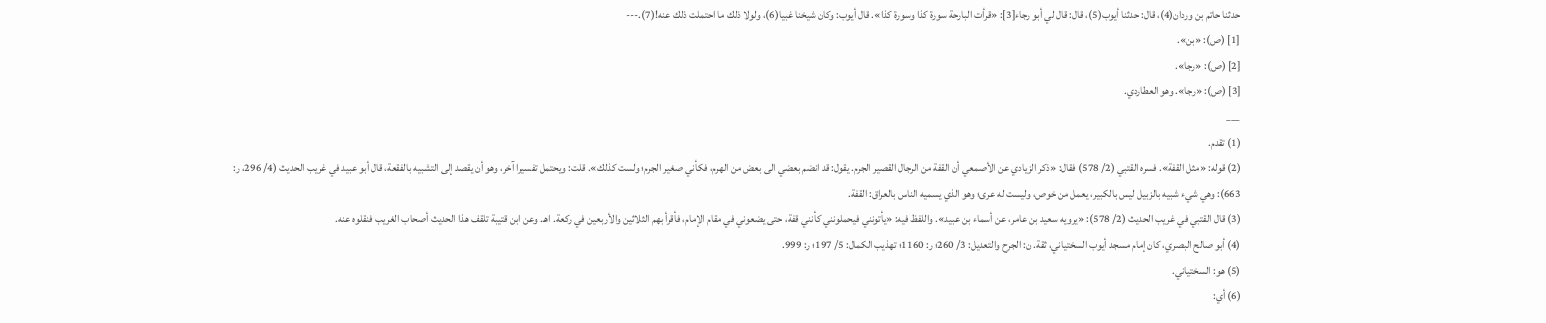حدثنا حاتم بن وردان(4)، قال: حدثنا أيوب(5)، قال: قال لي أبو رجاء[3]: «قرأت البارحة سورة كذا وسورة كذا». قال أيوب: وكان شيخنا غبيا(6)، ولولا ذلك ما احتملت ذلك عنه!(7).---
[1] (ص): «بن».
[2] (ص): «رجا».
[3] (ص): «رجا». وهو العطاردي.
___
(1) تقدم.
(2) قوله: «مثل القفة». فسره القتبي (2/ 578) فقال: «ذكر الزيادي عن الأصمعي أن القفة من الرجال القصير الجرم. يقول: قد انضم بعضي الى بعض من الهرم، فكأني صغير الجرم؛ ولست كذلك». قلت: ويحتمل تفسيرا آخر، وهو أن يقصد إلى التشبيه بالفقعة، قال أبو عبيد في غريب الحديث (4/ 296، ر: 663): وهي شيء شبيه بالزبيل ليس بالكبير، يعمل من خوص، وليست له عرى؛ وهو الذي يسميه الناس بالعراق: القفة.
(3) قال القتبي في غريب الحديث (2/ 578): «يرويه سعيد بن عامر، عن أسماء بن عبيد». واللفظ فيه: «يأتونني فيحملونني كأنني قفة، حتى يضعوني في مقام الإمام، فأقرأ بهم الثلاثين والأربعين في ركعة. اهـ. وعن ابن قتيبة تلقف هذا الحديث أصحاب الغريب فنقلوه عنه.
(4) أبو صالح البصري، كان إمام مسجد أيوب السختياني، ثقة. ن: الجرح والتعديل: 3/ 260؛ ر: 1160؛ تهذيب الكمال: 5/ 197؛ ر: 999.
(5) هو: السختياني.
(6) أي: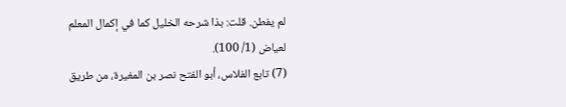لم يفطن. قلت: بذا شرحه الخليل كما في إكمال المعلم لعياض (1/ 100).
(7) تابع الفلاس، أبو الفتح نصر بن المغيرة، من طريق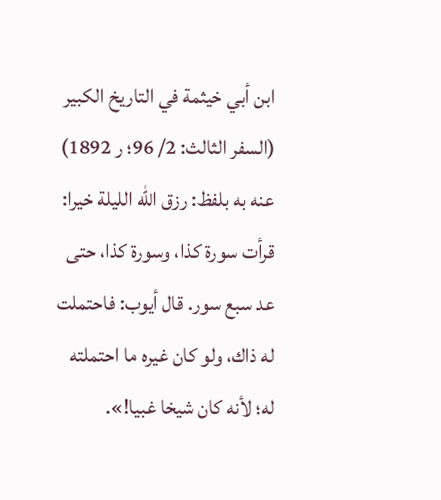ابن أبي خيثمة في التاريخ الكبير (السفر الثالث: 2/ 96؛ ر 1892) عنه به بلفظ: رزق الله الليلة خيرا: قرأت سورة كذا، وسورة كذا، حتى عد سبع سور. قال أيوب: فاحتملت له ذاك، ولو كان غيره ما احتملته له؛ لأنه كان شيخا غبيا!».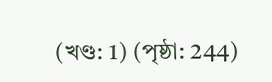(খণ্ড: 1) (পৃষ্ঠা: 244)